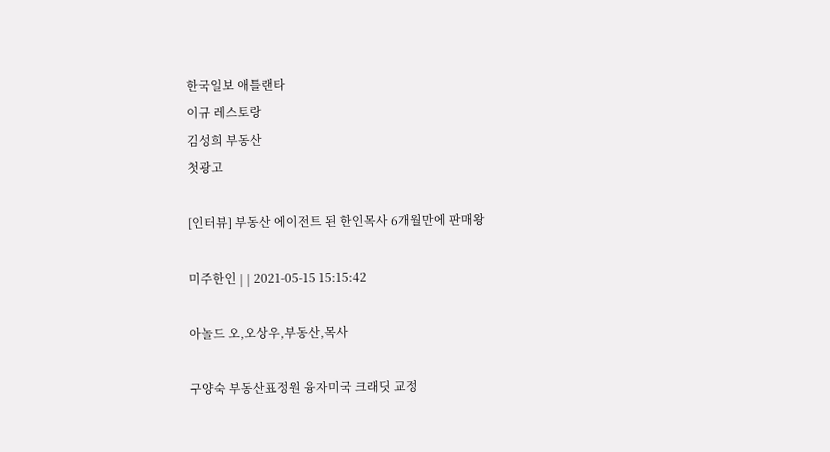한국일보 애틀랜타
이규 레스토랑
김성희 부동산
첫광고

[인터뷰] 부동산 에이전트 된 한인목사 6개월만에 판매왕

미주한인 | | 2021-05-15 15:15:42

아놀드 오,오상우,부동산,목사

구양숙 부동산표정원 융자미국 크래딧 교정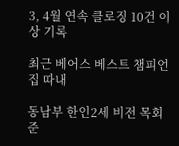3, 4월 연속 클로징 10건 이상 기록

최근 베어스 베스트 챔피언 집 따내

동남부 한인2세 비전 목회 준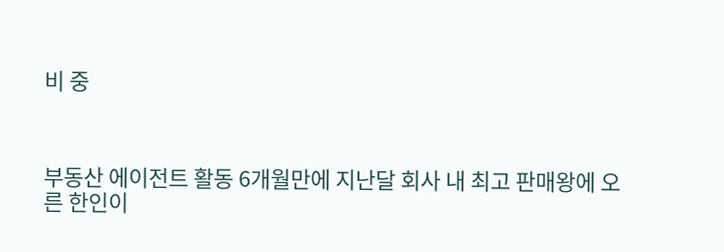비 중



부동산 에이전트 활동 6개월만에 지난달 회사 내 최고 판매왕에 오른 한인이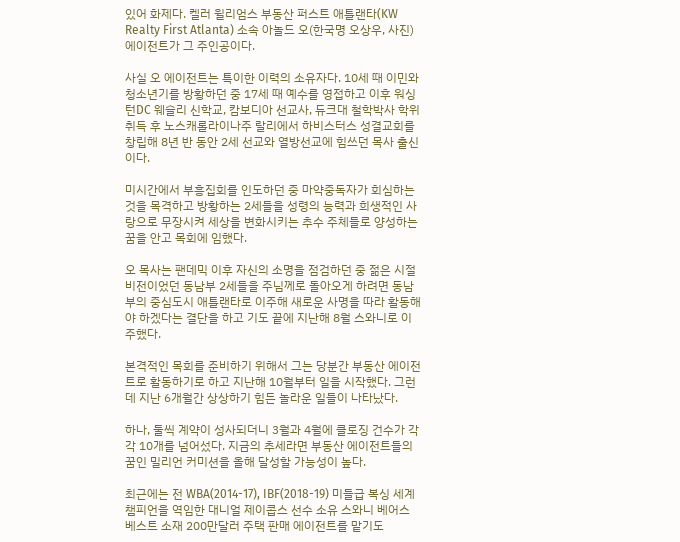있어 화제다. 켈러 윌리엄스 부동산 퍼스트 애틀랜타(KW Realty First Atlanta) 소속 아놀드 오(한국명 오상우, 사진) 에이전트가 그 주인공이다.

사실 오 에이전트는 특이한 이력의 소유자다. 10세 때 이민와 청소년기를 방황하던 중 17세 때 예수를 영접하고 이후 워싱턴DC 웨슬리 신학교, 캄보디아 선교사, 듀크대 철학박사 학위 취득 후 노스캐롤라이나주 랄리에서 하비스터스 성결교회를 창립해 8년 반 동안 2세 선교와 열방선교에 힘쓰던 목사 출신이다.

미시간에서 부흥집회를 인도하던 중 마약중독자가 회심하는 것을 목격하고 방황하는 2세들을 성령의 능력과 희생적인 사랑으로 무장시켜 세상을 변화시키는 추수 주체들로 양성하는 꿈을 안고 목회에 임했다.

오 목사는 팬데믹 이후 자신의 소명을 점검하던 중 젊은 시절 비전이었던 동남부 2세들을 주님께로 돌아오게 하려면 동남부의 중심도시 애틀랜타로 이주해 새로운 사명을 따라 활동해야 하겠다는 결단을 하고 기도 끝에 지난해 8월 스와니로 이주했다.

본격적인 목회를 준비하기 위해서 그는 당분간 부동산 에이전트로 활동하기로 하고 지난해 10월부터 일을 시작했다. 그런데 지난 6개월간 상상하기 힘든 놀라운 일들이 나타났다.

하나, 둘씩 계약이 성사되더니 3월과 4월에 클로징 건수가 각각 10개를 넘어섰다. 지금의 추세라면 부동산 에이전트들의 꿈인 밀리언 커미션을 올해 달성할 가능성이 높다.

최근에는 전 WBA(2014-17), IBF(2018-19) 미들급 복싱 세계챔피언을 역임한 대니얼 제이콥스 선수 소유 스와니 베어스 베스트 소재 200만달러 주택 판매 에이전트를 맡기도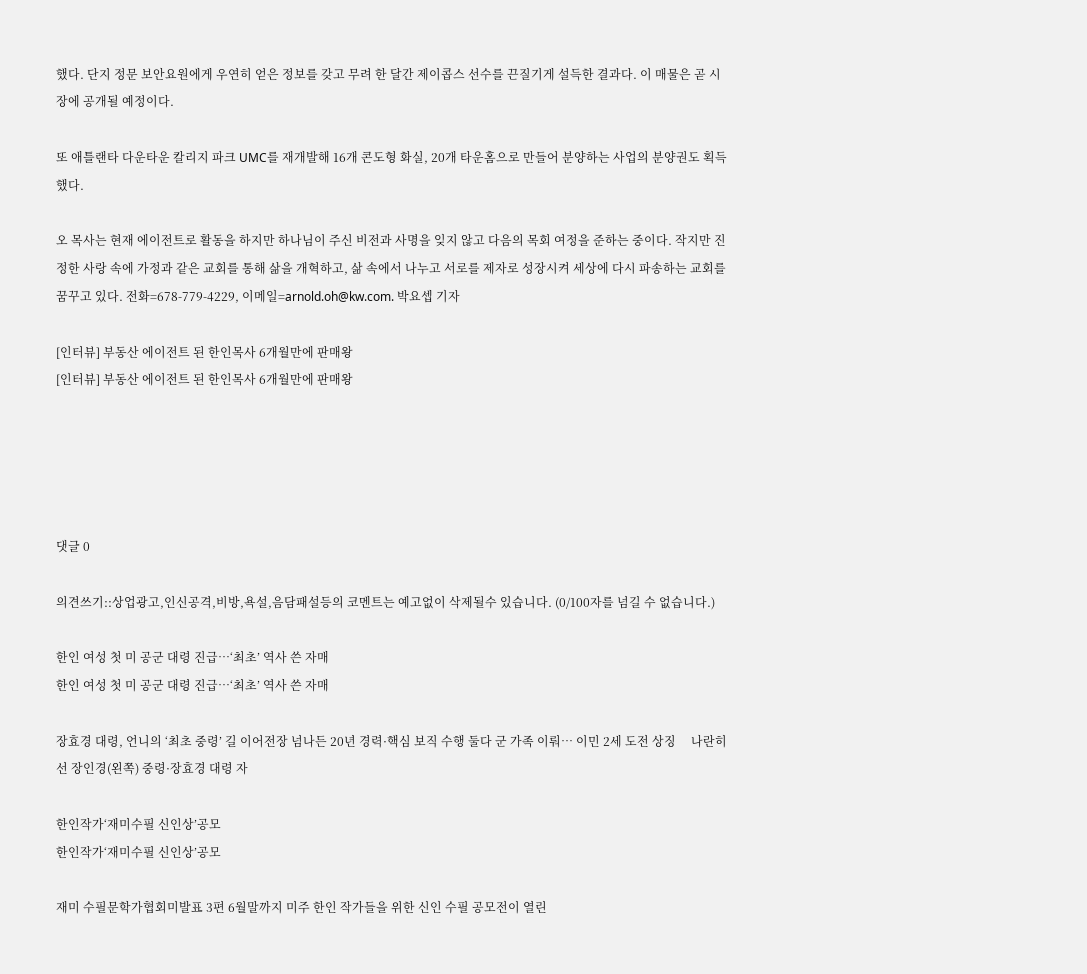했다. 단지 정문 보안요원에게 우연히 얻은 정보를 갖고 무려 한 달간 제이콥스 선수를 끈질기게 설득한 결과다. 이 매물은 곧 시장에 공개될 예정이다.

또 애틀랜타 다운타운 칼리지 파크 UMC를 재개발해 16개 콘도형 화실, 20개 타운홈으로 만들어 분양하는 사업의 분양권도 획득했다.

오 목사는 현재 에이전트로 활동을 하지만 하나님이 주신 비전과 사명을 잊지 않고 다음의 목회 여정을 준하는 중이다. 작지만 진정한 사랑 속에 가정과 같은 교회를 통해 삶을 개혁하고, 삶 속에서 나누고 서로를 제자로 성장시켜 세상에 다시 파송하는 교회를 꿈꾸고 있다. 전화=678-779-4229, 이메일=arnold.oh@kw.com. 박요셉 기자

[인터뷰] 부동산 에이전트 된 한인목사 6개월만에 판매왕
[인터뷰] 부동산 에이전트 된 한인목사 6개월만에 판매왕





댓글 0

의견쓰기::상업광고,인신공격,비방,욕설,음담패설등의 코멘트는 예고없이 삭제될수 있습니다. (0/100자를 넘길 수 없습니다.)

한인 여성 첫 미 공군 대령 진급…‘최초’ 역사 쓴 자매
한인 여성 첫 미 공군 대령 진급…‘최초’ 역사 쓴 자매

장효경 대령, 언니의 ‘최초 중령’ 길 이어전장 넘나든 20년 경력·핵심 보직 수행 둘다 군 가족 이뤄… 이민 2세 도전 상징     나란히 선 장인경(왼쪽) 중령·장효경 대령 자

한인작가‘재미수필 신인상’공모
한인작가‘재미수필 신인상’공모

재미 수필문학가협회미발표 3편 6월말까지 미주 한인 작가들을 위한 신인 수필 공모전이 열린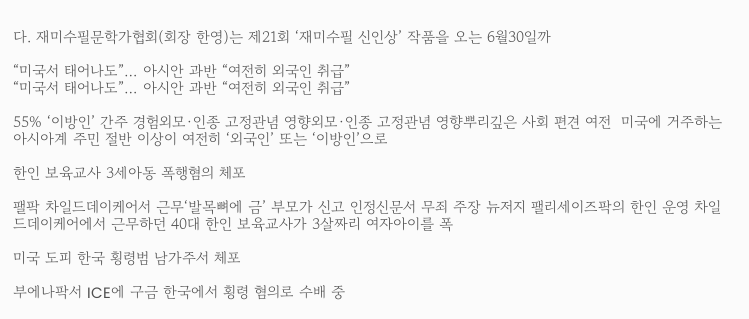다. 재미수필문학가협회(회장 한영)는 제21회 ‘재미수필 신인상’ 작품을 오는 6월30일까

“미국서 태어나도”… 아시안 과반 “여전히 외국인 취급”
“미국서 태어나도”… 아시안 과반 “여전히 외국인 취급”

55% ‘이방인’ 간주 경험외모·인종 고정관념 영향외모·인종 고정관념 영향뿌리깊은 사회 편견 여전  미국에 거주하는 아시아계 주민 절반 이상이 여전히 ‘외국인’ 또는 ‘이방인’으로

한인 보육교사 3세아동 폭행혐의 체포

팰팍 차일드데이케어서 근무‘발목뼈에 금’ 부모가 신고 인정신문서 무죄 주장 뉴저지 팰리세이즈팍의 한인 운영 차일드데이케어에서 근무하던 40대 한인 보육교사가 3살짜리 여자아이를 폭

미국 도피 한국 횡령범 남가주서 체포

부에나팍서 ICE에 구금 한국에서 횡령 혐의로 수배 중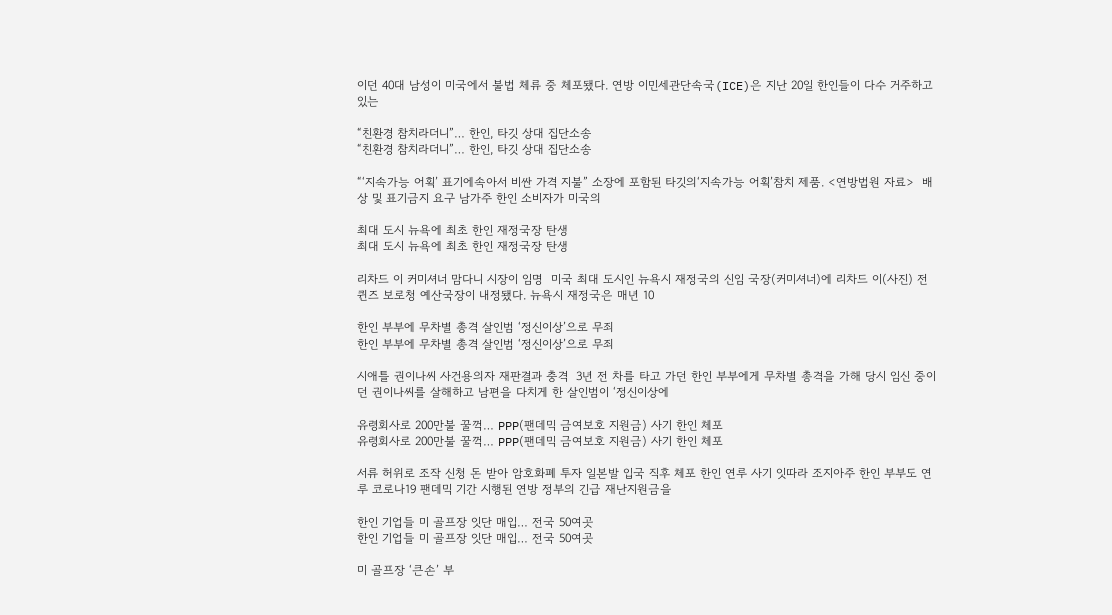이던 40대 남성이 미국에서 불법 체류 중 체포됐다. 연방 이민세관단속국(ICE)은 지난 20일 한인들이 다수 거주하고 있는

“친환경 참치라더니”… 한인, 타깃 상대 집단소송
“친환경 참치라더니”… 한인, 타깃 상대 집단소송

“‘지속가능 어획’ 표기에속아서 비싼 가격 지불” 소장에 포함된 타깃의‘지속가능 어획’참치 제품. <연방법원 자료>  배상 및 표기금지 요구 남가주 한인 소비자가 미국의

최대 도시 뉴욕에 최초 한인 재정국장 탄생
최대 도시 뉴욕에 최초 한인 재정국장 탄생

리차드 이 커미셔너 맘다니 시장이 임명  미국 최대 도시인 뉴욕시 재정국의 신임 국장(커미셔너)에 리차드 이(사진) 전 퀸즈 보로청 예산국장이 내정됐다. 뉴욕시 재정국은 매년 10

한인 부부에 무차별 총격 살인범 ‘정신이상’으로 무죄
한인 부부에 무차별 총격 살인범 ‘정신이상’으로 무죄

시애틀 권이나씨 사건용의자 재판결과 충격  3년 전 차를 타고 가던 한인 부부에게 무차별 총격을 가해 당시 임신 중이던 권이나씨를 살해하고 남편을 다치게 한 살인범이 ‘정신이상에

유령회사로 200만불 꿀꺽… PPP(팬데믹 금여보호 지원금) 사기 한인 체포
유령회사로 200만불 꿀꺽… PPP(팬데믹 금여보호 지원금) 사기 한인 체포

서류 허위로 조작 신청 돈 받아 암호화폐 투자 일본발 입국 직후 체포 한인 연루 사기 잇따라 조지아주 한인 부부도 연루 코로나19 팬데믹 기간 시행된 연방 정부의 긴급 재난지원금을

한인 기업들 미 골프장 잇단 매입… 전국 50여곳
한인 기업들 미 골프장 잇단 매입… 전국 50여곳

미 골프장 ‘큰손’ 부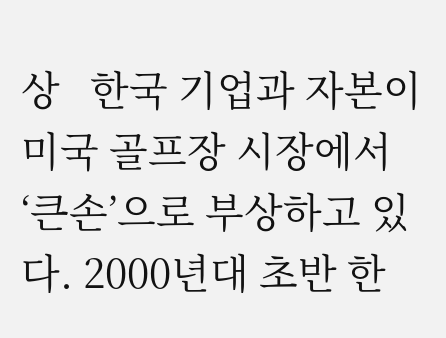상   한국 기업과 자본이 미국 골프장 시장에서 ‘큰손’으로 부상하고 있다. 2000년대 초반 한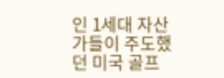인 1세대 자산가들이 주도했던 미국 골프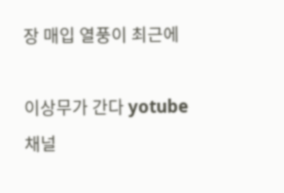장 매입 열풍이 최근에

이상무가 간다 yotube 채널